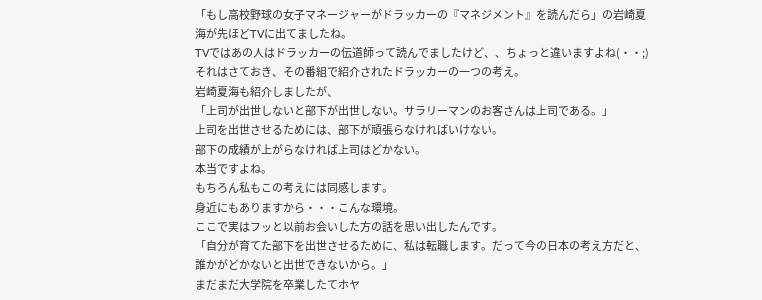「もし高校野球の女子マネージャーがドラッカーの『マネジメント』を読んだら」の岩崎夏海が先ほどTVに出てましたね。
TVではあの人はドラッカーの伝道師って読んでましたけど、、ちょっと違いますよね(・・;)
それはさておき、その番組で紹介されたドラッカーの一つの考え。
岩崎夏海も紹介しましたが、
「上司が出世しないと部下が出世しない。サラリーマンのお客さんは上司である。」
上司を出世させるためには、部下が頑張らなければいけない。
部下の成績が上がらなければ上司はどかない。
本当ですよね。
もちろん私もこの考えには同感します。
身近にもありますから・・・こんな環境。
ここで実はフッと以前お会いした方の話を思い出したんです。
「自分が育てた部下を出世させるために、私は転職します。だって今の日本の考え方だと、誰かがどかないと出世できないから。」
まだまだ大学院を卒業したてホヤ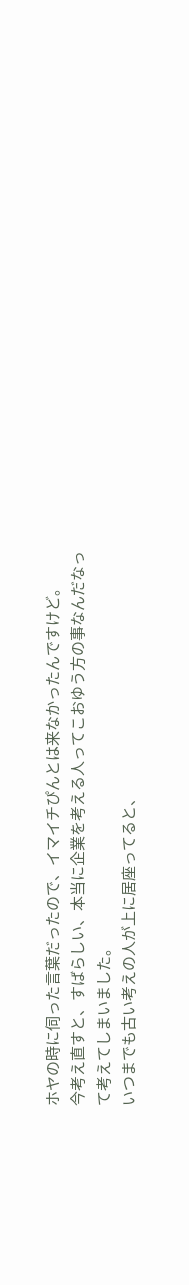ホヤの時に伺った言葉だったので、イマイチぴんとは来なかったんですけど。
今考え直すと、すばらしい、本当に企業を考える人ってこおゆう方の事なんだなって考えてしまいました。
いつまでも古い考えの人が上に居座ってると、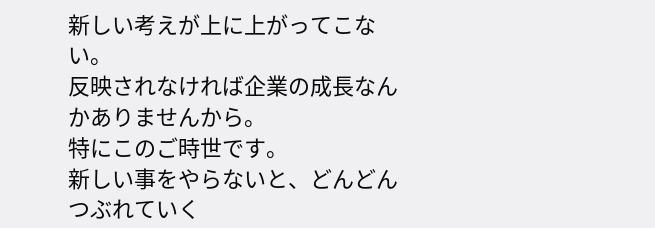新しい考えが上に上がってこない。
反映されなければ企業の成長なんかありませんから。
特にこのご時世です。
新しい事をやらないと、どんどんつぶれていく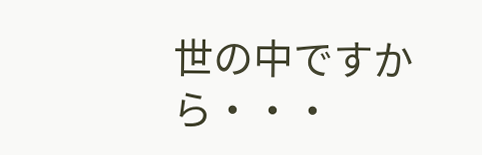世の中ですから・・・